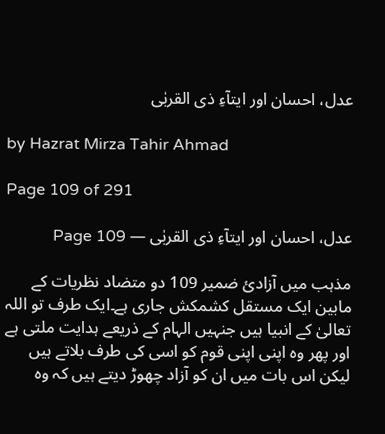عدل، احسان اور ایتآءِ ذی القربٰی

by Hazrat Mirza Tahir Ahmad

Page 109 of 291

عدل، احسان اور ایتآءِ ذی القربٰی — Page 109

مذہب میں آزادئ ضمیر 109 دو متضاد نظریات کے مابین ایک مستقل کشمکش جاری ہے۔ایک طرف تو اللہ تعالیٰ کے انبیا ہیں جنہیں الہام کے ذریعے ہدایت ملتی ہے اور پھر وہ اپنی اپنی قوم کو اسی کی طرف بلاتے ہیں لیکن اس بات میں ان کو آزاد چھوڑ دیتے ہیں کہ وہ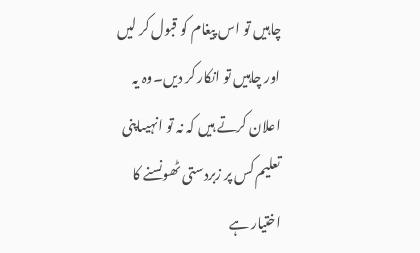چاہیں تو اس پیغام کو قبول کر لیں اور چاہیں تو انکار کر دیں۔وہ یہ اعلان کرتے ہیں کہ نہ تو انہیںاپنی تعلیم کس پر زبردستی ٹھونسنے کا اختیار ہے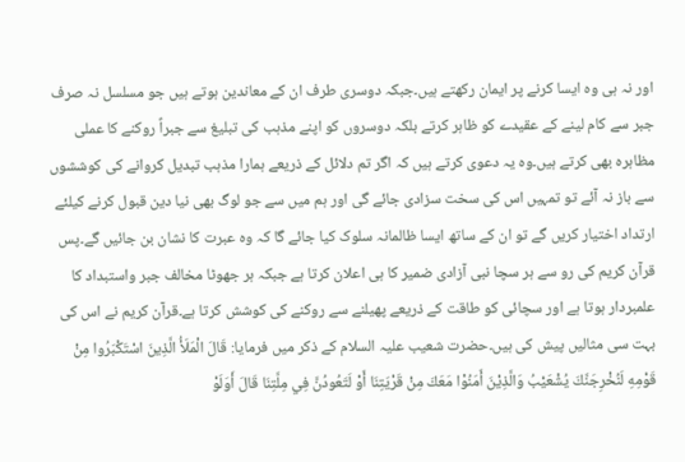اور نہ ہی وہ ایسا کرنے پر ایمان رکھتے ہیں۔جبکہ دوسری طرف ان کے معاندین ہوتے ہیں جو مسلسل نہ صرف جبر سے کام لینے کے عقیدے کو ظاہر کرتے بلکہ دوسروں کو اپنے مذہب کی تبلیغ سے جبراً روکنے کا عملی مظاہرہ بھی کرتے ہیں۔وہ یہ دعوی کرتے ہیں کہ اگر تم دلائل کے ذریعے ہمارا مذہب تبدیل کروانے کی کوششوں سے باز نہ آئے تو تمہیں اس کی سخت سزادی جائے گی اور ہم میں سے جو لوگ بھی نیا دین قبول کرنے کیلئے ارتداد اختیار کریں گے تو ان کے ساتھ ایسا ظالمانہ سلوک کیا جائے گا کہ وہ عبرت کا نشان بن جائیں گے۔پس قرآن کریم کی رو سے ہر سچا نبی آزادی ضمیر کا ہی اعلان کرتا ہے جبکہ ہر جھوٹا مخالف جبر واستبداد کا علمبردار ہوتا ہے اور سچائی کو طاقت کے ذریعے پھیلنے سے روکنے کی کوشش کرتا ہے۔قرآن کریم نے اس کی بہت سی مثالیں پیش کی ہیں۔حضرت شعیب علیہ السلام کے ذکر میں فرمایا: قَالَ الْمَلَأُ الَّذِينَ اسْتَكْبَرُوا مِنْ قَوْمِهِ لَنُخْرِجَنَّكَ يُشْعَيْبُ وَالَّذِيْنَ أَمَنُوْا مَعَكَ مِنْ قَرْيَتِنَا أَوْ لَتَعُودُنَّ فِي مِلَّتِنَا قَالَ أَوَلَوْ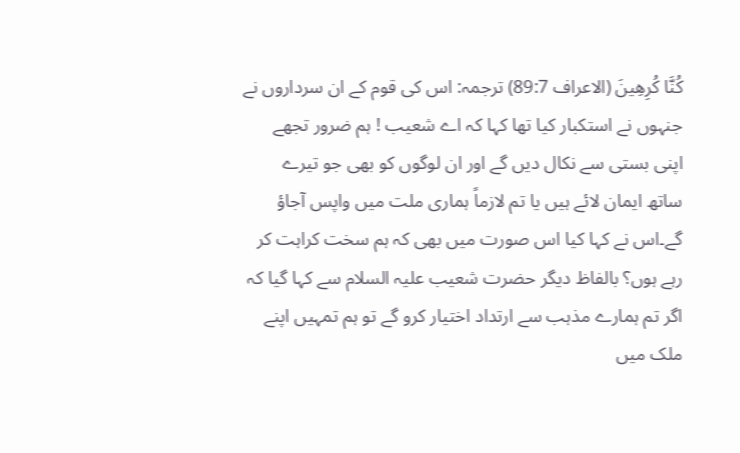كُنَّا كُرِهِينَ (الاعراف 89:7) ترجمہ: اس کی قوم کے ان سرداروں نے جنہوں نے استکبار کیا تھا کہا کہ اے شعیب ! ہم ضرور تجھے اپنی بستی سے نکال دیں گے اور ان لوگوں کو بھی جو تیرے ساتھ ایمان لائے ہیں یا تم لازماً ہماری ملت میں واپس آجاؤ گے۔اس نے کہا کیا اس صورت میں بھی کہ ہم سخت کراہت کر رہے ہوں؟ بالفاظ دیگر حضرت شعیب علیہ السلام سے کہا گیا کہ اگر تم ہمارے مذہب سے ارتداد اختیار کرو گے تو ہم تمہیں اپنے ملک میں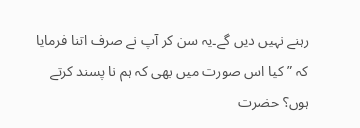رہنے نہیں دیں گے۔یہ سن کر آپ نے صرف اتنا فرمایا کہ ” کیا اس صورت میں بھی کہ ہم نا پسند کرتے ہوں؟ حضرت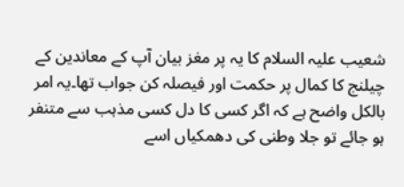شعیب علیہ السلام کا یہ پر مغز بیان آپ کے معاندین کے چیلنج کا کمال پر حکمت اور فیصلہ کن جواب تھا۔یہ امر بالکل واضح ہے کہ اگر کسی کا دل کسی مذہب سے متنفر ہو جائے تو جلا وطنی کی دھمکیاں اسے